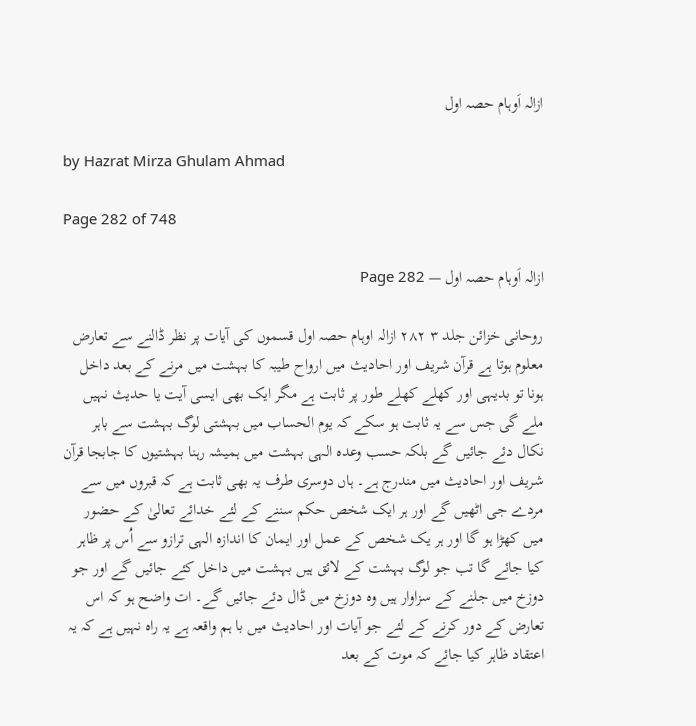ازالہ اَوہام حصہ اول

by Hazrat Mirza Ghulam Ahmad

Page 282 of 748

ازالہ اَوہام حصہ اول — Page 282

روحانی خزائن جلد ۳ ۲۸۲ ازالہ اوہام حصہ اول قسموں کی آیات پر نظر ڈالنے سے تعارض معلوم ہوتا ہے قرآن شریف اور احادیث میں ارواح طیبہ کا بہشت میں مرنے کے بعد داخل ہونا تو بدیہی اور کھلے کھلے طور پر ثابت ہے مگر ایک بھی ایسی آیت یا حدیث نہیں ملے گی جس سے یہ ثابت ہو سکے کہ یوم الحساب میں بہشتی لوگ بہشت سے باہر نکال دئے جائیں گے بلکہ حسب وعدہ الہی بہشت میں ہمیشہ رہنا بہشتیوں کا جابجا قرآن شریف اور احادیث میں مندرج ہے۔ ہاں دوسری طرف یہ بھی ثابت ہے کہ قبروں میں سے مردے جی اٹھیں گے اور ہر ایک شخص حکم سننے کے لئے خدائے تعالیٰ کے حضور میں کھڑا ہو گا اور ہر یک شخص کے عمل اور ایمان کا اندازہ الہی ترازو سے اُس پر ظاہر کیا جائے گا تب جو لوگ بہشت کے لائق ہیں بہشت میں داخل کئے جائیں گے اور جو دوزخ میں جلنے کے سزاوار ہیں وہ دوزخ میں ڈال دئے جائیں گے۔ ات واضح ہو کہ اس تعارض کے دور کرنے کے لئے جو آیات اور احادیث میں با ہم واقعہ ہے یہ راہ نہیں ہے کہ یہ اعتقاد ظاہر کیا جائے کہ موت کے بعد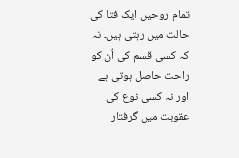تمام روحیں ایک فتا کی حالت میں رہتی ہیں۔ نہ کہ کسی قسم کی اُن کو راحت حاصل ہوتی ہے اور نہ کسی نوع کی عقوبت میں گرفتار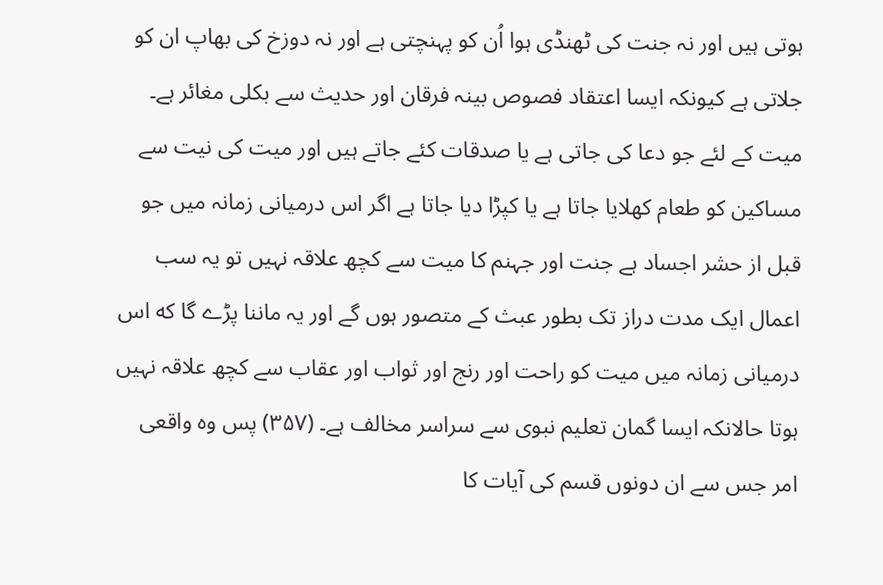ہوتی ہیں اور نہ جنت کی ٹھنڈی ہوا اُن کو پہنچتی ہے اور نہ دوزخ کی بھاپ ان کو جلاتی ہے کیونکہ ایسا اعتقاد فصوص بینہ فرقان اور حدیث سے بکلی مغائر ہے۔ میت کے لئے جو دعا کی جاتی ہے یا صدقات کئے جاتے ہیں اور میت کی نیت سے مساکین کو طعام کھلایا جاتا ہے یا کپڑا دیا جاتا ہے اگر اس درمیانی زمانہ میں جو قبل از حشر اجساد ہے جنت اور جہنم کا میت سے کچھ علاقہ نہیں تو یہ سب اعمال ایک مدت دراز تک بطور عبث کے متصور ہوں گے اور یہ ماننا پڑے گا که اس درمیانی زمانہ میں میت کو راحت اور رنج اور ثواب اور عقاب سے کچھ علاقہ نہیں ہوتا حالانکہ ایسا گمان تعلیم نبوی سے سراسر مخالف ہے۔ (۳۵۷) پس وہ واقعی امر جس سے ان دونوں قسم کی آیات کا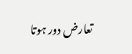تعارض دور ہوتا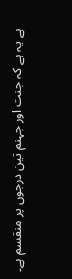ہے یہ ہے کہ جنت اور جہنم تین درجوں پر منقسم ہے۔